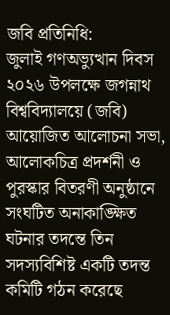জবি প্রতিনিধি:
জুলাই গণঅভ্যুত্থান দিবস ২০২৬ উপলক্ষে জগন্নাথ বিশ্ববিদ্যালয়ে (জবি) আয়োজিত আলোচনা সভা, আলোকচিত্র প্রদর্শনী ও পুরস্কার বিতরণী অনুষ্ঠানে সংঘটিত অনাকাঙ্ক্ষিত ঘটনার তদন্তে তিন সদস্যবিশিষ্ট একটি তদন্ত কমিটি গঠন করেছে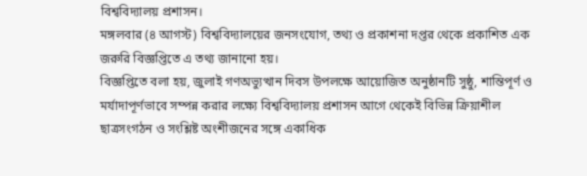বিশ্ববিদ্যালয় প্রশাসন।
মঙ্গলবার (৪ আগস্ট) বিশ্ববিদ্যালয়ের জনসংযোগ, তথ্য ও প্রকাশনা দপ্তর থেকে প্রকাশিত এক জরুরি বিজ্ঞপ্তিতে এ তথ্য জানানো হয়।
বিজ্ঞপ্তিতে বলা হয়, জুলাই গণঅভ্যুত্থান দিবস উপলক্ষে আয়োজিত অনুষ্ঠানটি সুষ্ঠু, শান্তিপূর্ণ ও মর্যাদাপূর্ণভাবে সম্পন্ন করার লক্ষ্যে বিশ্ববিদ্যালয় প্রশাসন আগে থেকেই বিভিন্ন ক্রিয়াশীল ছাত্রসংগঠন ও সংশ্লিষ্ট অংশীজনের সঙ্গে একাধিক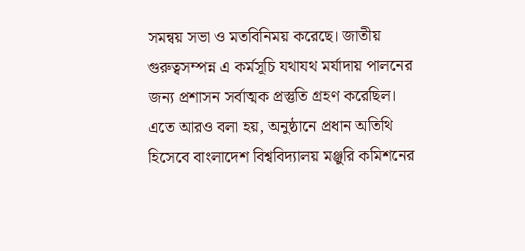সমন্বয় সভা ও মতবিনিময় করেছে। জাতীয় গুরুত্বসম্পন্ন এ কর্মসূচি যথাযথ মর্যাদায় পালনের জন্য প্রশাসন সর্বাত্মক প্রস্তুতি গ্রহণ করেছিল।
এতে আরও বলা হয়, অনুষ্ঠানে প্রধান অতিথি হিসেবে বাংলাদেশ বিশ্ববিদ্যালয় মঞ্জুরি কমিশনের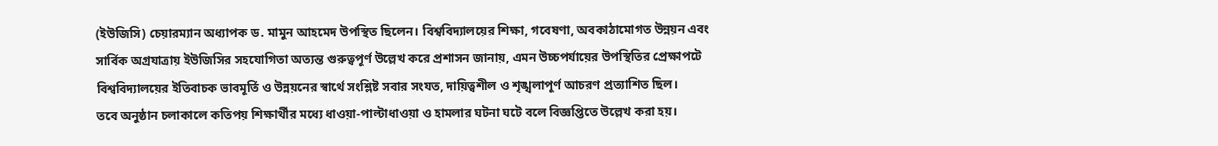(ইউজিসি) চেয়ারম্যান অধ্যাপক ড. মামুন আহমেদ উপস্থিত ছিলেন। বিশ্ববিদ্যালয়ের শিক্ষা, গবেষণা, অবকাঠামোগত উন্নয়ন এবং সার্বিক অগ্রযাত্রায় ইউজিসির সহযোগিতা অত্যন্ত গুরুত্বপূর্ণ উল্লেখ করে প্রশাসন জানায়, এমন উচ্চপর্যায়ের উপস্থিতির প্রেক্ষাপটে বিশ্ববিদ্যালয়ের ইতিবাচক ভাবমূর্তি ও উন্নয়নের স্বার্থে সংশ্লিষ্ট সবার সংযত, দায়িত্বশীল ও শৃঙ্খলাপূর্ণ আচরণ প্রত্যাশিত ছিল।
তবে অনুষ্ঠান চলাকালে কতিপয় শিক্ষার্থীর মধ্যে ধাওয়া-পাল্টাধাওয়া ও হামলার ঘটনা ঘটে বলে বিজ্ঞপ্তিতে উল্লেখ করা হয়।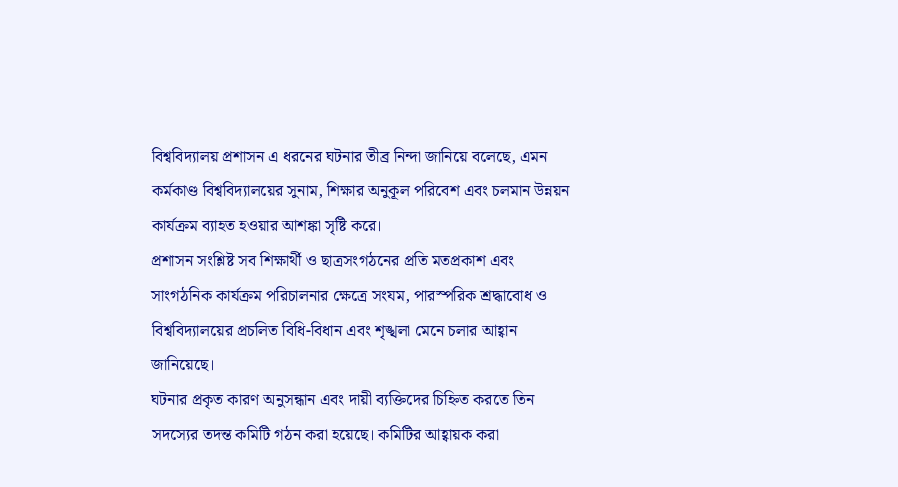বিশ্ববিদ্যালয় প্রশাসন এ ধরনের ঘটনার তীব্র নিন্দা জানিয়ে বলেছে, এমন কর্মকাণ্ড বিশ্ববিদ্যালয়ের সুনাম, শিক্ষার অনুকূল পরিবেশ এবং চলমান উন্নয়ন কার্যক্রম ব্যাহত হওয়ার আশঙ্কা সৃষ্টি করে।
প্রশাসন সংশ্লিষ্ট সব শিক্ষার্থী ও ছাত্রসংগঠনের প্রতি মতপ্রকাশ এবং সাংগঠনিক কার্যক্রম পরিচালনার ক্ষেত্রে সংযম, পারস্পরিক শ্রদ্ধাবোধ ও বিশ্ববিদ্যালয়ের প্রচলিত বিধি-বিধান এবং শৃঙ্খলা মেনে চলার আহ্বান জানিয়েছে।
ঘটনার প্রকৃত কারণ অনুসন্ধান এবং দায়ী ব্যক্তিদের চিহ্নিত করতে তিন সদস্যের তদন্ত কমিটি গঠন করা হয়েছে। কমিটির আহ্বায়ক করা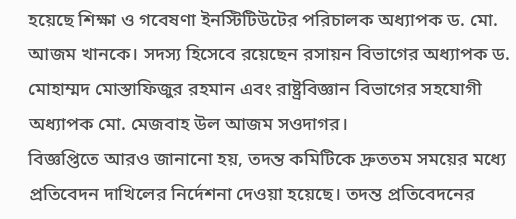হয়েছে শিক্ষা ও গবেষণা ইনস্টিটিউটের পরিচালক অধ্যাপক ড. মো. আজম খানকে। সদস্য হিসেবে রয়েছেন রসায়ন বিভাগের অধ্যাপক ড. মোহাম্মদ মোস্তাফিজুর রহমান এবং রাষ্ট্রবিজ্ঞান বিভাগের সহযোগী অধ্যাপক মো. মেজবাহ উল আজম সওদাগর।
বিজ্ঞপ্তিতে আরও জানানো হয়, তদন্ত কমিটিকে দ্রুততম সময়ের মধ্যে প্রতিবেদন দাখিলের নির্দেশনা দেওয়া হয়েছে। তদন্ত প্রতিবেদনের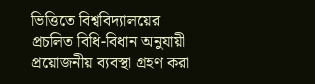ভিত্তিতে বিশ্ববিদ্যালয়ের প্রচলিত বিধি-বিধান অনুযায়ী প্রয়োজনীয় ব্যবস্থা গ্রহণ করা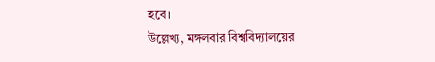হবে।
উল্লেখ্য, মঙ্গলবার বিশ্ববিদ্যালয়ের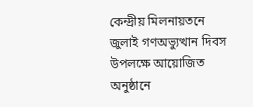কেন্দ্রীয় মিলনায়তনে জুলাই গণঅভ্যুত্থান দিবস উপলক্ষে আয়োজিত অনুষ্ঠানে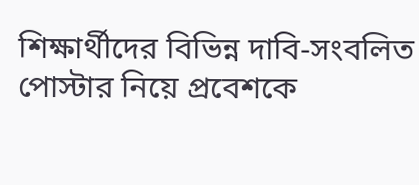শিক্ষার্থীদের বিভিন্ন দাবি-সংবলিত পোস্টার নিয়ে প্রবেশকে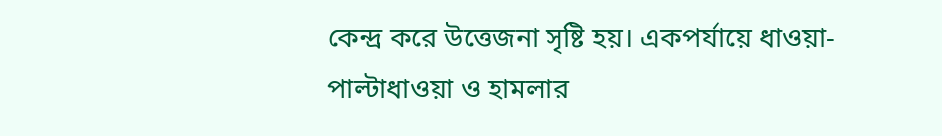কেন্দ্র করে উত্তেজনা সৃষ্টি হয়। একপর্যায়ে ধাওয়া-পাল্টাধাওয়া ও হামলার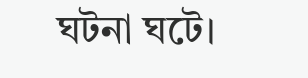ঘটনা ঘটে।